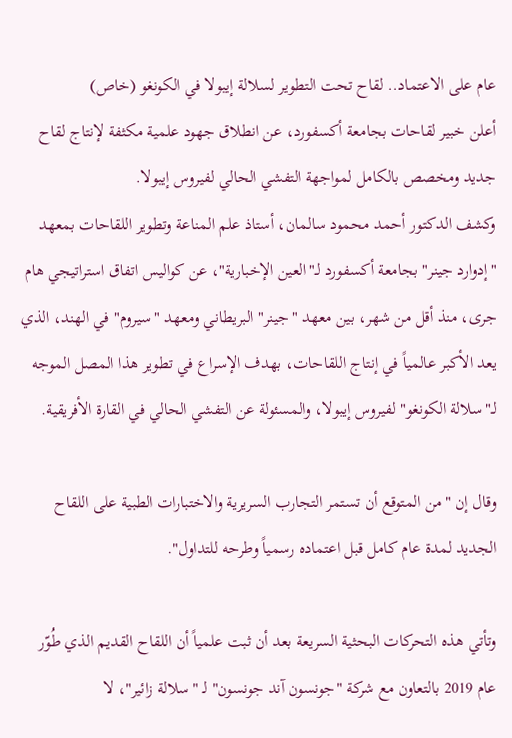عام على الاعتماد.. لقاح تحت التطوير لسلالة إيبولا في الكونغو (خاص)
أعلن خبير لقاحات بجامعة أكسفورد، عن انطلاق جهود علمية مكثفة لإنتاج لقاح جديد ومخصص بالكامل لمواجهة التفشي الحالي لفيروس إيبولا.
وكشف الدكتور أحمد محمود سالمان، أستاذ علم المناعة وتطوير اللقاحات بمعهد "إدوارد جينر" بجامعة أكسفورد لـ"العين الإخبارية"، عن كواليس اتفاق استراتيجي هام جرى، منذ أقل من شهر، بين معهد "جينر" البريطاني ومعهد "سيروم" في الهند، الذي يعد الأكبر عالمياً في إنتاج اللقاحات، بهدف الإسراع في تطوير هذا المصل الموجه لـ"سلالة الكونغو" لفيروس إيبولا، والمسئولة عن التفشي الحالي في القارة الأفريقية.

وقال إن "من المتوقع أن تستمر التجارب السريرية والاختبارات الطبية على اللقاح الجديد لمدة عام كامل قبل اعتماده رسمياً وطرحه للتداول".

وتأتي هذه التحركات البحثية السريعة بعد أن ثبت علمياً أن اللقاح القديم الذي طُوّر عام 2019 بالتعاون مع شركة "جونسون آند جونسون" لـ "سلالة زائير"، لا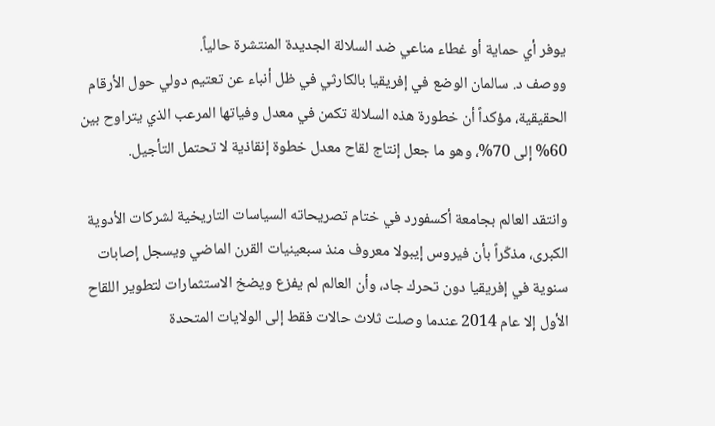يوفر أي حماية أو غطاء مناعي ضد السلالة الجديدة المنتشرة حالياً.
ووصف د. سالمان الوضع في إفريقيا بالكارثي في ظل أنباء عن تعتيم دولي حول الأرقام الحقيقية، مؤكداً أن خطورة هذه السلالة تكمن في معدل وفياتها المرعب الذي يتراوح بين 60% إلى 70%، وهو ما جعل إنتاج لقاح معدل خطوة إنقاذية لا تحتمل التأجيل.

وانتقد العالم بجامعة أكسفورد في ختام تصريحاته السياسات التاريخية لشركات الأدوية الكبرى، مذكّراً بأن فيروس إيبولا معروف منذ سبعينيات القرن الماضي ويسجل إصابات سنوية في إفريقيا دون تحرك جاد، وأن العالم لم يفزع ويضخ الاستثمارات لتطوير اللقاح الأول إلا عام 2014 عندما وصلت ثلاث حالات فقط إلى الولايات المتحدة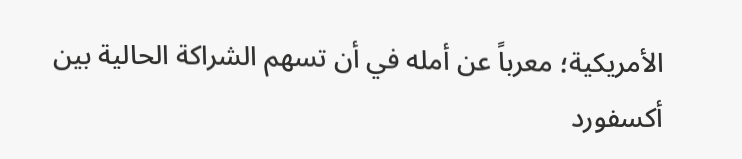الأمريكية؛ معرباً عن أمله في أن تسهم الشراكة الحالية بين أكسفورد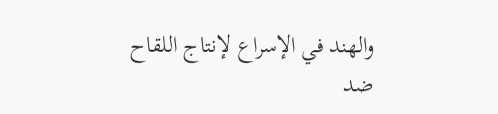والهند في الإسراع لإنتاج اللقاح ضد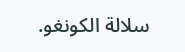سلالة الكونغو.